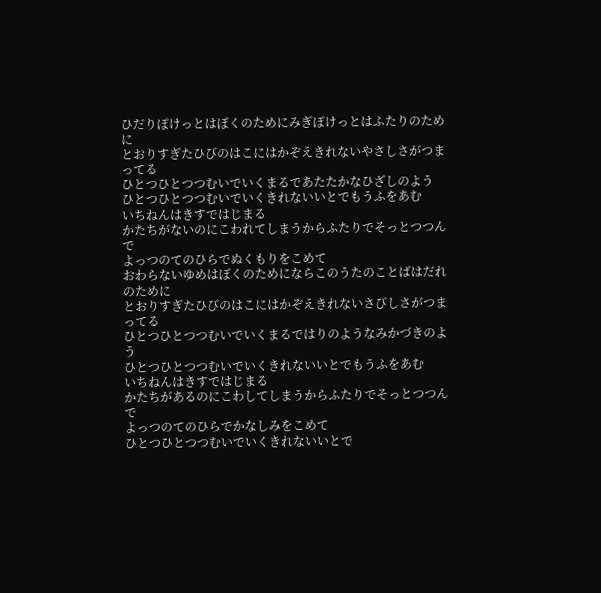ひだりぽけっとはぼくのためにみぎぽけっとはふたりのために
とおりすぎたひびのはこにはかぞえきれないやさしさがつまってる
ひとつひとつつむいでいくまるであたたかなひざしのよう
ひとつひとつつむいでいくきれないいとでもうふをあむ
いちねんはきすではじまる
かたちがないのにこわれてしまうからふたりでそっとつつんで
よっつのてのひらでぬくもりをこめて
おわらないゆめはぼくのためにならこのうたのことばはだれのために
とおりすぎたひびのはこにはかぞえきれないさびしさがつまってる
ひとつひとつつむいでいくまるではりのようなみかづきのよう
ひとつひとつつむいでいくきれないいとでもうふをあむ
いちねんはきすではじまる
かたちがあるのにこわしてしまうからふたりでそっとつつんで
よっつのてのひらでかなしみをこめて
ひとつひとつつむいでいくきれないいとで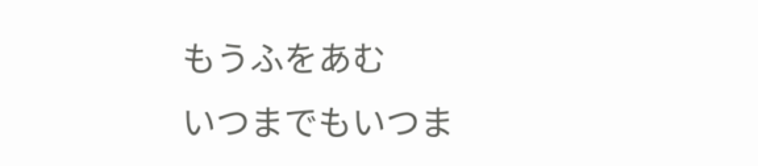もうふをあむ
いつまでもいつま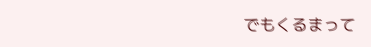でもくるまって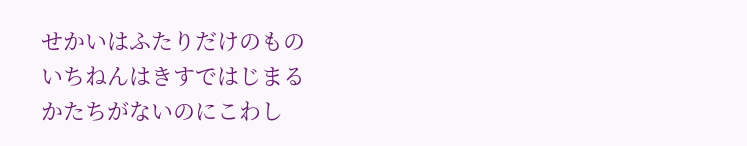せかいはふたりだけのもの
いちねんはきすではじまる
かたちがないのにこわし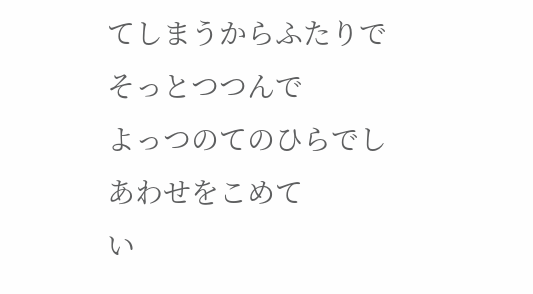てしまうからふたりでそっとつつんで
よっつのてのひらでしあわせをこめて
い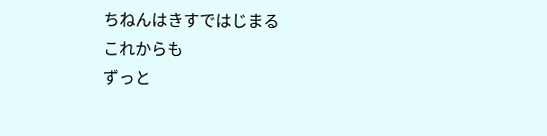ちねんはきすではじまる
これからも
ずっと